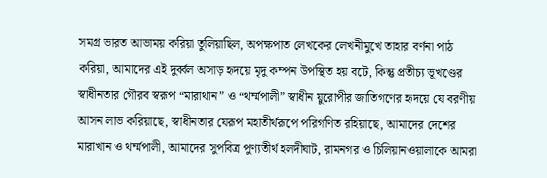সমগ্র ভারত আভাময় করিয়া তুলিয়াছিল, অপক্ষপাত লেখকের লেখনীমুখে তাহার বর্ণনা পাঠ করিয়া, আমাদের এই দুর্ব্বল অসাড় হৃদয়ে মৃদু কম্পন উপস্থিত হয় বটে, কিন্তু প্রতীচ্য ভূখণ্ডের স্বাধীনতার গৌরব স্বরূপ “মারাথান” ও “থর্ম্মপালী” স্বাধীন য়ুরোপীর জাতিগণের হৃদয়ে যে বরণীয় আসন লাভ করিয়াছে, স্বাধীনতার যেরূপ মহাতীর্থরূপে পরিগণিত রহিয়াছে, আমাদের দেশের মারাখান ও থর্ম্মপালী, আমাদের সুপবিত্র পুণ্যতীর্থ হলদীঘাট, রামনগর ও চিলিয়ানওয়ালাকে আমরা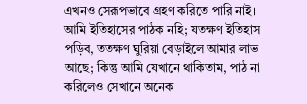এখনও সেরূপভাবে গ্রহণ করিতে পারি নাই।
আমি ইতিহাসের পাঠক নহি; যতক্ষণ ইতিহাস পড়িব, ততক্ষণ ঘুরিয়া বেড়াইলে আমার লাভ আছে; কিন্তু আমি যেখানে থাকিতাম, পাঠ না করিলেও সেখানে অনেক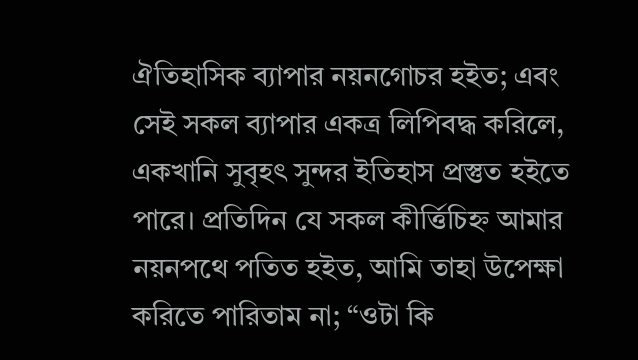ঐতিহাসিক ব্যাপার নয়নগোচর হইত; এবং সেই সকল ব্যাপার একত্র লিপিবদ্ধ করিলে, একখানি সুবৃহৎ সুন্দর ইতিহাস প্রস্তুত হইতে পারে। প্রতিদিন যে সকল কীর্ত্তিচিহ্ন আমার নয়নপথে পতিত হইত, আমি তাহা উপেক্ষা করিতে পারিতাম না; “ওটা কি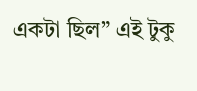একটা ছিল” এই টুকু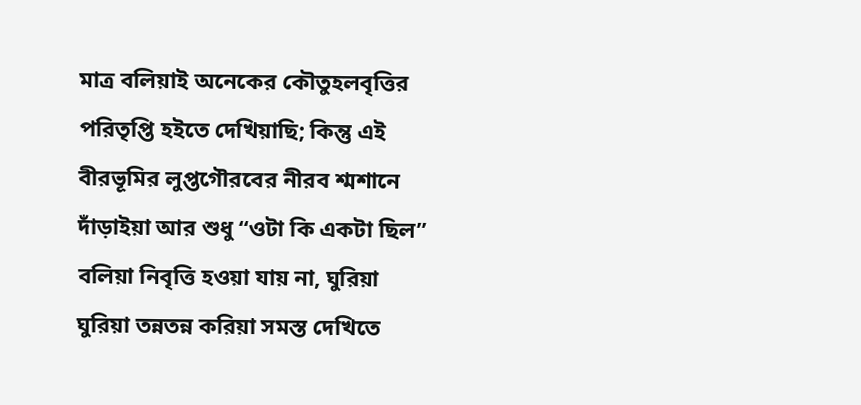মাত্র বলিয়াই অনেকের কৌতুহলবৃত্তির পরিতৃপ্তি হইতে দেখিয়াছি; কিন্তু এই বীরভূমির লুপ্তগৌরবের নীরব শ্মশানে দাঁড়াইয়া আর শুধু “ওটা কি একটা ছিল” বলিয়া নিবৃত্তি হওয়া যায় না, ঘুরিয়া ঘুরিয়া তন্নতন্ন করিয়া সমস্ত দেখিতে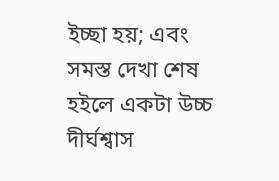ইচ্ছা হয়; এবং সমস্ত দেখা শেষ হইলে একটা উচ্চ দীর্ঘশ্বাস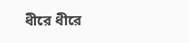ধীরে ধীরে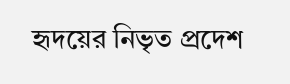হৃদয়ের নিভৃত প্রদেশ